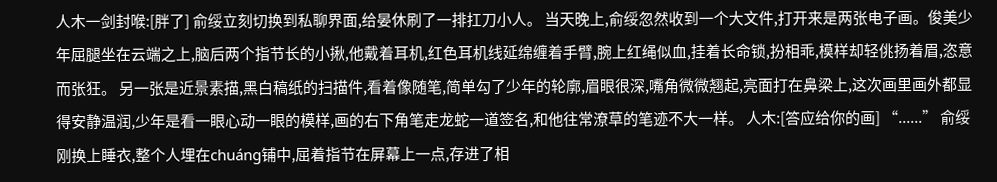人木一剑封喉:[胖了] 俞绥立刻切换到私聊界面,给晏休刷了一排扛刀小人。 当天晚上,俞绥忽然收到一个大文件,打开来是两张电子画。俊美少年屈腿坐在云端之上,脑后两个指节长的小揪,他戴着耳机,红色耳机线延绵缠着手臂,腕上红绳似血,挂着长命锁,扮相乖,模样却轻佻扬着眉,恣意而张狂。 另一张是近景素描,黑白稿纸的扫描件,看着像随笔,简单勾了少年的轮廓,眉眼很深,嘴角微微翘起,亮面打在鼻梁上,这次画里画外都显得安静温润,少年是看一眼心动一眼的模样,画的右下角笔走龙蛇一道签名,和他往常潦草的笔迹不大一样。 人木:[答应给你的画] “......” 俞绥刚换上睡衣,整个人埋在chuáng铺中,屈着指节在屏幕上一点,存进了相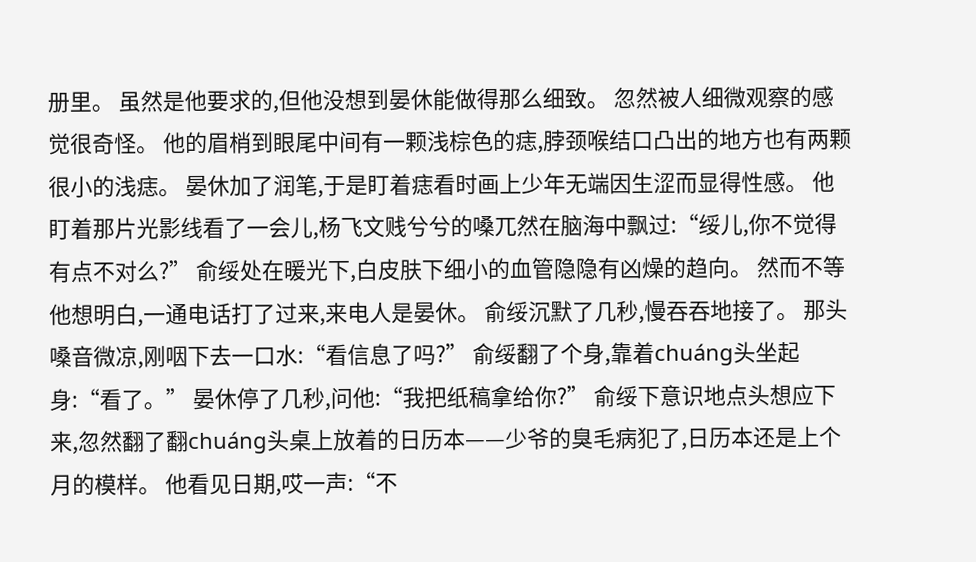册里。 虽然是他要求的,但他没想到晏休能做得那么细致。 忽然被人细微观察的感觉很奇怪。 他的眉梢到眼尾中间有一颗浅棕色的痣,脖颈喉结口凸出的地方也有两颗很小的浅痣。 晏休加了润笔,于是盯着痣看时画上少年无端因生涩而显得性感。 他盯着那片光影线看了一会儿,杨飞文贱兮兮的嗓兀然在脑海中飘过:“绥儿,你不觉得有点不对么?” 俞绥处在暖光下,白皮肤下细小的血管隐隐有凶燥的趋向。 然而不等他想明白,一通电话打了过来,来电人是晏休。 俞绥沉默了几秒,慢吞吞地接了。 那头嗓音微凉,刚咽下去一口水:“看信息了吗?” 俞绥翻了个身,靠着chuáng头坐起身:“看了。” 晏休停了几秒,问他:“我把纸稿拿给你?” 俞绥下意识地点头想应下来,忽然翻了翻chuáng头桌上放着的日历本——少爷的臭毛病犯了,日历本还是上个月的模样。 他看见日期,哎一声:“不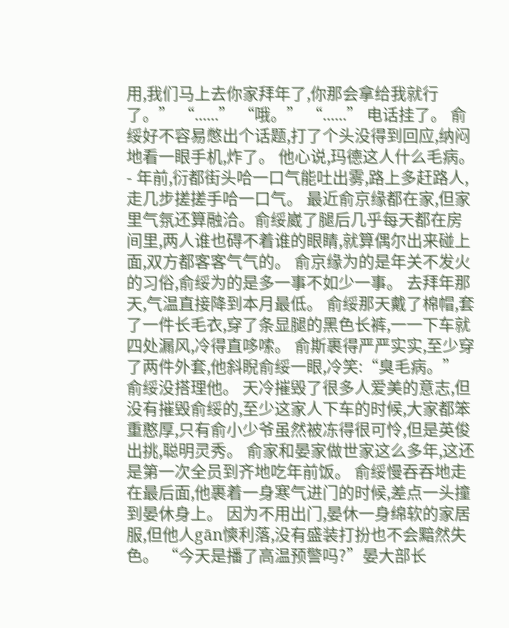用,我们马上去你家拜年了,你那会拿给我就行了。” “......” “哦。” “......” 电话挂了。 俞绥好不容易憋出个话题,打了个头没得到回应,纳闷地看一眼手机,炸了。 他心说,玛德这人什么毛病。 - 年前,衍都街头哈一口气能吐出雾,路上多赶路人,走几步搓搓手哈一口气。 最近俞京缘都在家,但家里气氛还算融洽。俞绥崴了腿后几乎每天都在房间里,两人谁也碍不着谁的眼睛,就算偶尔出来碰上面,双方都客客气气的。 俞京缘为的是年关不发火的习俗,俞绥为的是多一事不如少一事。 去拜年那天,气温直接降到本月最低。 俞绥那天戴了棉帽,套了一件长毛衣,穿了条显腿的黑色长裤,一一下车就四处漏风,冷得直哆嗦。 俞斯裹得严严实实,至少穿了两件外套,他斜睨俞绥一眼,冷笑:“臭毛病。” 俞绥没搭理他。 天冷摧毁了很多人爱美的意志,但没有摧毁俞绥的,至少这家人下车的时候,大家都笨重憨厚,只有俞小少爷虽然被冻得很可怜,但是英俊出挑,聪明灵秀。 俞家和晏家做世家这么多年,这还是第一次全员到齐地吃年前饭。 俞绥慢吞吞地走在最后面,他裹着一身寒气进门的时候,差点一头撞到晏休身上。 因为不用出门,晏休一身绵软的家居服,但他人gān慡利落,没有盛装打扮也不会黯然失色。 “今天是播了高温预警吗?”晏大部长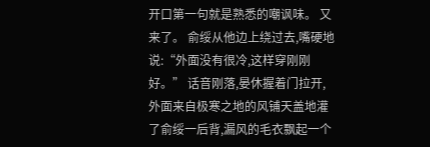开口第一句就是熟悉的嘲讽味。 又来了。 俞绥从他边上绕过去,嘴硬地说:“外面没有很冷,这样穿刚刚好。” 话音刚落,晏休握着门拉开,外面来自极寒之地的风铺天盖地灌了俞绥一后背,漏风的毛衣飘起一个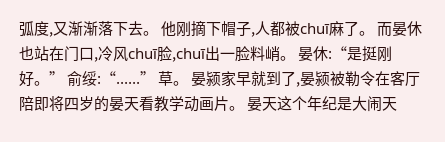弧度,又渐渐落下去。 他刚摘下帽子,人都被chuī麻了。 而晏休也站在门口,冷风chuī脸,chuī出一脸料峭。 晏休:“是挺刚好。” 俞绥:“......” 草。 晏颍家早就到了,晏颍被勒令在客厅陪即将四岁的晏天看教学动画片。 晏天这个年纪是大闹天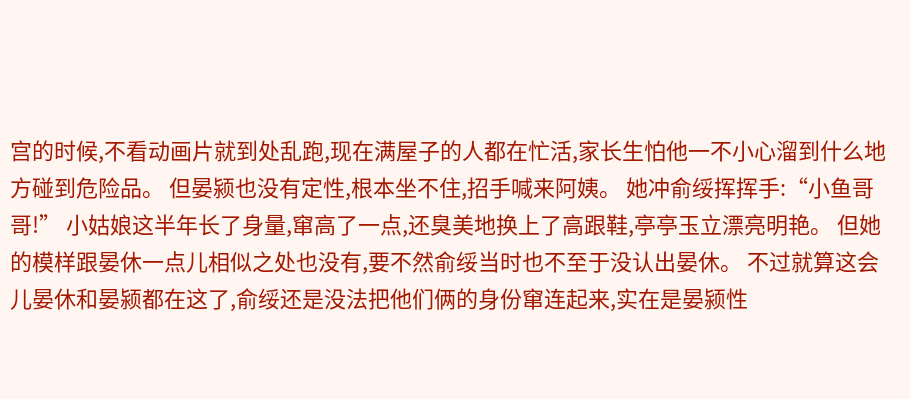宫的时候,不看动画片就到处乱跑,现在满屋子的人都在忙活,家长生怕他一不小心溜到什么地方碰到危险品。 但晏颍也没有定性,根本坐不住,招手喊来阿姨。 她冲俞绥挥挥手:“小鱼哥哥!” 小姑娘这半年长了身量,窜高了一点,还臭美地换上了高跟鞋,亭亭玉立漂亮明艳。 但她的模样跟晏休一点儿相似之处也没有,要不然俞绥当时也不至于没认出晏休。 不过就算这会儿晏休和晏颍都在这了,俞绥还是没法把他们俩的身份窜连起来,实在是晏颍性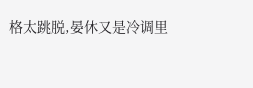格太跳脱,晏休又是冷调里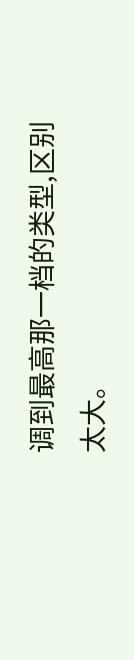调到最高那一档的类型,区别太大。